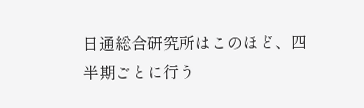日通総合研究所はこのほど、四半期ごとに行う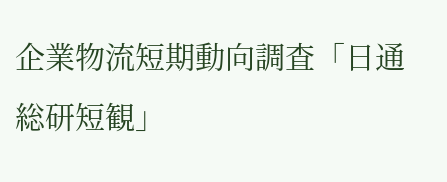企業物流短期動向調査「日通総研短観」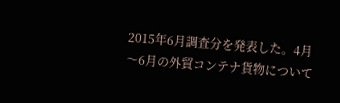2015年6月調査分を発表した。4月〜6月の外貿コンテナ貨物について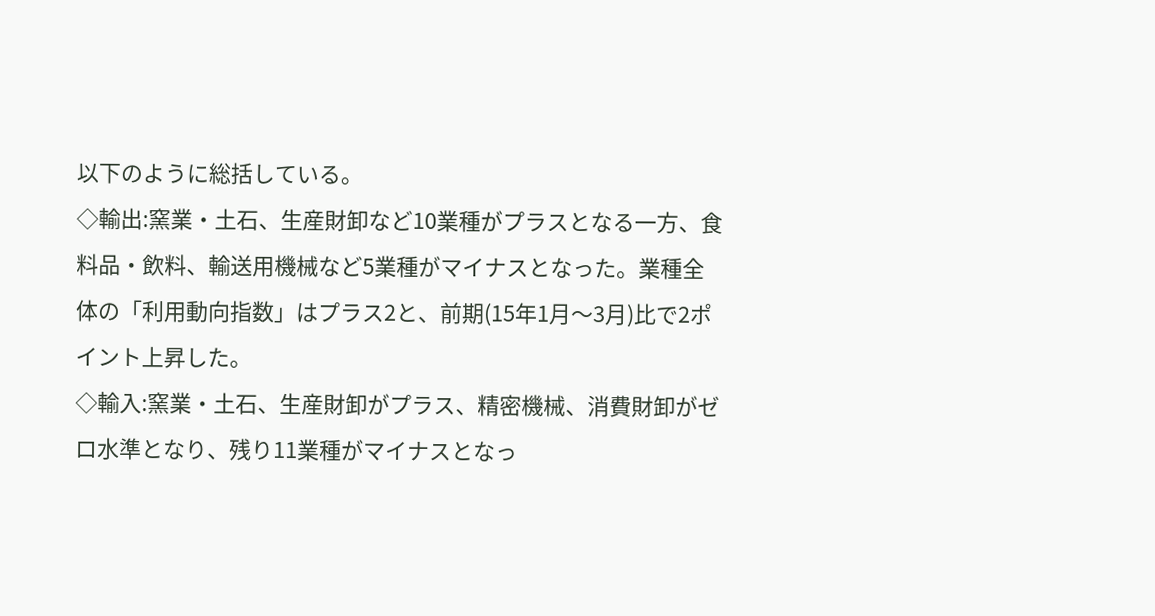以下のように総括している。
◇輸出:窯業・土石、生産財卸など10業種がプラスとなる一方、食料品・飲料、輸送用機械など5業種がマイナスとなった。業種全体の「利用動向指数」はプラス2と、前期(15年1月〜3月)比で2ポイント上昇した。
◇輸入:窯業・土石、生産財卸がプラス、精密機械、消費財卸がゼロ水準となり、残り11業種がマイナスとなっ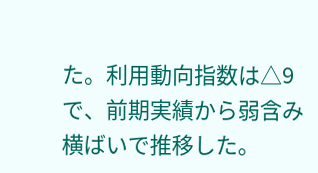た。利用動向指数は△9で、前期実績から弱含み横ばいで推移した。